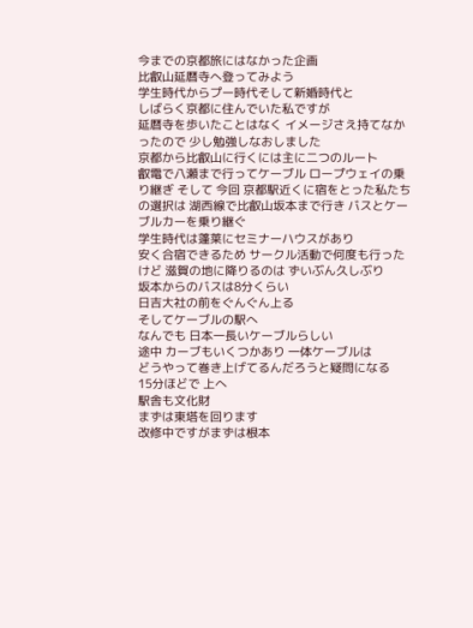今までの京都旅にはなかった企画
比叡山延暦寺へ登ってみよう
学生時代からプー時代そして新婚時代と
しばらく京都に住んでいた私ですが
延暦寺を歩いたことはなく イメージさえ持てなかったので 少し勉強しなおしました
京都から比叡山に行くには主に二つのルート
叡電で八瀬まで行ってケーブル ロープウェイの乗り継ぎ そして 今回 京都駅近くに宿をとった私たちの選択は 湖西線で比叡山坂本まで行き バスとケーブルカーを乗り継ぐ
学生時代は蓬莱にセミナーハウスがあり
安く合宿できるため サークル活動で何度も行ったけど 滋賀の地に降りるのは ずいぶん久しぶり
坂本からのバスは8分くらい
日吉大社の前をぐんぐん上る
そしてケーブルの駅へ
なんでも 日本一長いケーブルらしい
途中 カーブもいくつかあり 一体ケーブルは
どうやって巻き上げてるんだろうと疑問になる
15分ほどで 上へ
駅舎も文化財
まずは東塔を回ります
改修中ですがまずは根本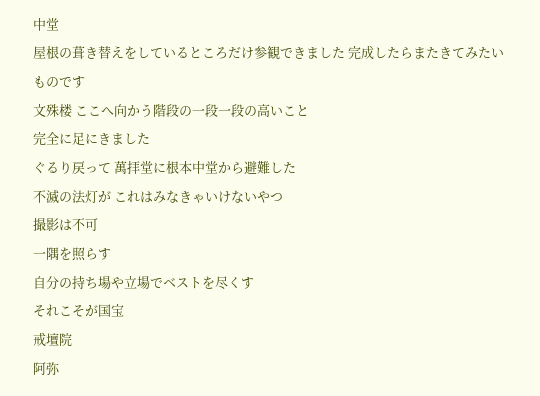中堂
屋根の葺き替えをしているところだけ参観できました 完成したらまたきてみたいものです
文殊楼 ここへ向かう階段の一段一段の高いこと
完全に足にきました
ぐるり戻って 萬拝堂に根本中堂から避難した
不滅の法灯が これはみなきゃいけないやつ
撮影は不可
一隅を照らす
自分の持ち場や立場でベストを尽くす
それこそが国宝
戒壇院
阿弥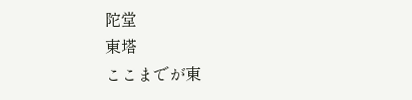陀堂
東塔
ここまでが東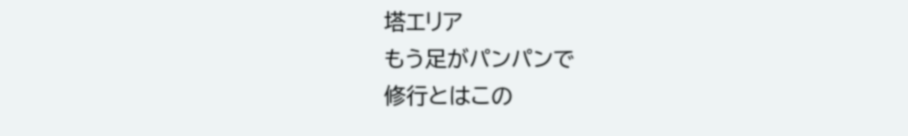塔エリア
もう足がパンパンで
修行とはこの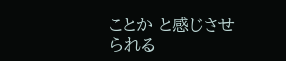ことか と感じさせられる